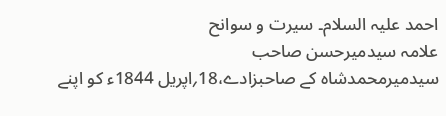احمد علیہ السلام۔ سیرت و سوانح
علامہ سیدمیرحسن صاحب
سیدمیرمحمدشاہ کے صاحبزادے،18؍اپریل 1844ء کو اپنے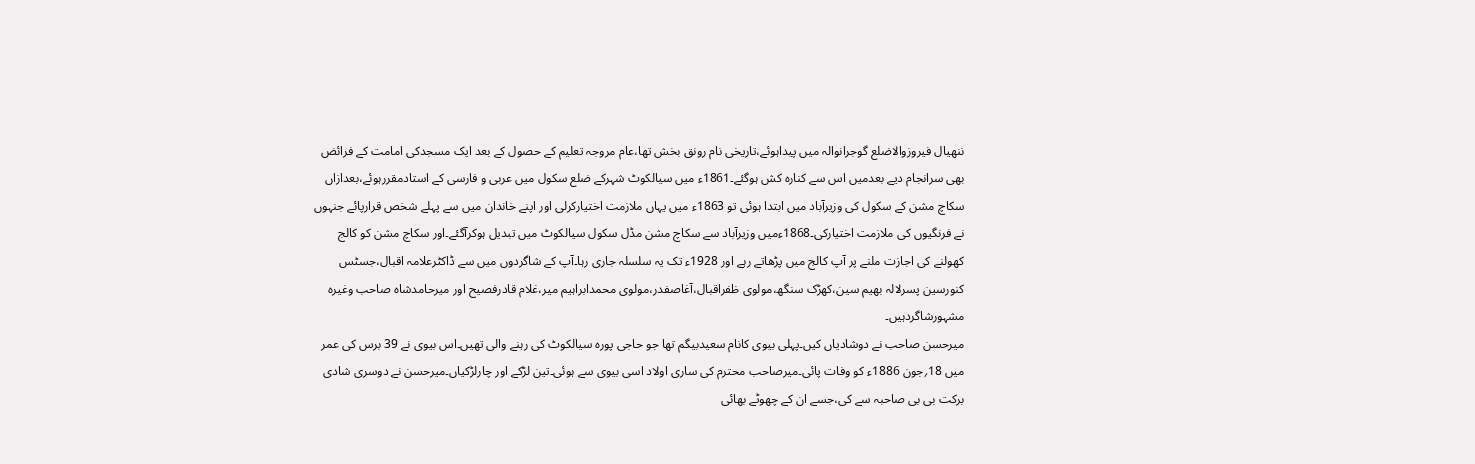ننھیال فیروزوالاضلع گوجرانوالہ میں پیداہوئے،تاریخی نام رونق بخش تھا،عام مروجہ تعلیم کے حصول کے بعد ایک مسجدکی امامت کے فرائض بھی سرانجام دیے بعدمیں اس سے کنارہ کش ہوگئے۔1861ء میں سیالکوٹ شہرکے ضلع سکول میں عربی و فارسی کے استادمقررہوئے،بعدازاں سکاچ مشن کے سکول کی وزیرآباد میں ابتدا ہوئی تو 1863ء میں یہاں ملازمت اختیارکرلی اور اپنے خاندان میں سے پہلے شخص قرارپائے جنہوں نے فرنگیوں کی ملازمت اختیارکی۔1868ءمیں وزیرآباد سے سکاچ مشن مڈل سکول سیالکوٹ میں تبدیل ہوکرآگئے۔اور سکاچ مشن کو کالج کھولنے کی اجازت ملنے پر آپ کالج میں پڑھاتے رہے اور 1928ء تک یہ سلسلہ جاری رہا۔آپ کے شاگردوں میں سے ڈاکٹرعلامہ اقبال،جسٹس کنورسین پسرلالہ بھیم سین،کھڑک سنگھ،مولوی ظفراقبال،آغاصفدر،مولوی محمدابراہیم میر،غلام قادرفصیح اور میرحامدشاہ صاحب وغیرہ مشہورشاگردہیں۔
میرحسن صاحب نے دوشادیاں کیں۔پہلی بیوی کانام سعیدبیگم تھا جو حاجی پورہ سیالکوٹ کی رہنے والی تھیں۔اس بیوی نے 39 برس کی عمر میں 18؍جون 1886ء کو وفات پائی۔میرصاحب محترم کی ساری اولاد اسی بیوی سے ہوئی۔تین لڑکے اور چارلڑکیاں۔میرحسن نے دوسری شادی برکت بی بی صاحبہ سے کی،جسے ان کے چھوٹے بھائی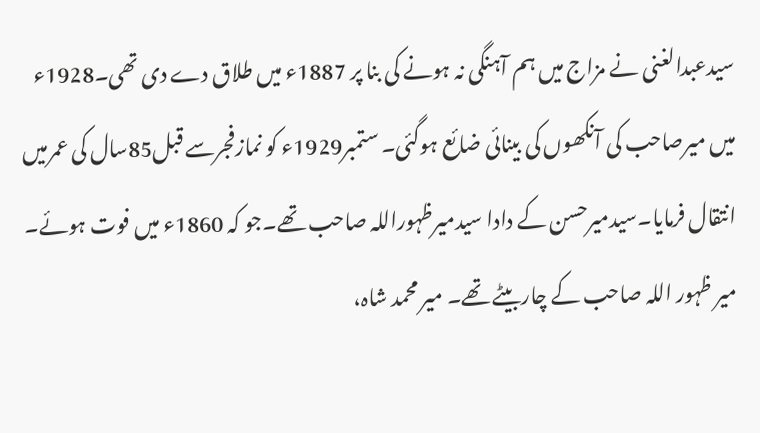سیدعبدالغنی نے مزاج میں ہم آہنگی نہ ہونے کی بنا پر 1887ء میں طلاق دے دی تھی۔1928ء میں میرصاحب کی آنکھوں کی بینائی ضائع ہوگئی۔ ستمبر1929ء کو نمازفجرسے قبل85سال کی عمرمیں انتقال فرمایا۔سیدمیرحسن کے دادا سیدمیرظہوراللہ صاحب تھے۔جو کہ 1860ء میں فوت ہوئے۔ میر ظہور اللہ صاحب کے چاربیٹے تھے۔ میر محمد شاہ،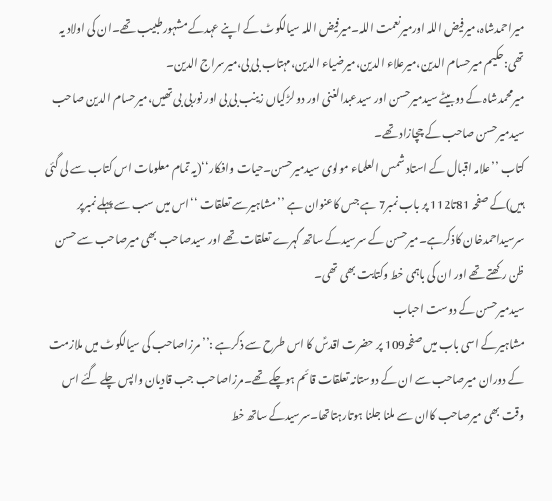میراحمدشاہ،میرفیض اللہ اورمیرنعمت اللہ۔میرفیض اللہ سیالکوٹ کے اپنے عہدکے مشہورطبیب تھے۔ان کی اولاد یہ تھی:حکیم میرحسام الدین،میرعلاء الدین،میرضیاء الدین،مہتاب بی بی،میرسراج الدین۔
میرمحمدشاہ کے دوبیٹے سیدمیرحسن اور سیدعبدالغنی اور دو لڑکیاں زینب بی بی اور نوربی بی تھیں،میرحسام الدین صاحب سیدمیرحسن صاحب کے چچازاد تھے۔
کتاب ’’علامہ اقبال کے استاد شمس العلماء مولوی سیدمیرحسن۔حیات وافکار‘‘(یہ تمام معلومات اس کتاب سے لی گئی ہیں)کے صفحہ 81تا112 پر باب نمبر7 ہے جس کاعنوان ہے ’’مشاہیرسے تعلقات ‘‘اس میں سب سے پہلے نمبرپر سرسیداحمدخان کاذکرہے۔میرحسن کے سرسیدکے ساتھ گہرے تعلقات تھے اور سیدصاحب بھی میرصاحب سے حسن ظن رکھتے تھے اور ان کی باہمی خط وکتابت بھی تھی۔
سیدمیرحسن کے دوست احباب
مشاہیرکے اسی باب میں صفحہ109 پر حضرت اقدسؑ کا اس طرح سے ذکرہے :’’مرزاصاحب کی سیالکوٹ میں ملازمت کے دوران میرصاحب سے ان کے دوستانہ تعلقات قائم ہوچکے تھے۔مرزاصاحب جب قادیان واپس چلے گئے اس وقت بھی میرصاحب کاان سے ملنا جلنا ہوتارہتاتھا۔سرسیدکے ساتھ خط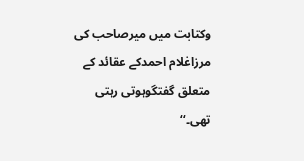وکتابت میں میرصاحب کی مرزاغلام احمدکے عقائد کے متعلق گفتگوہوتی رہتی تھی۔‘‘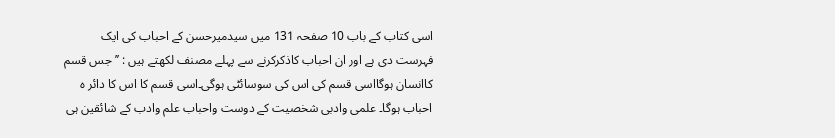اسی کتاب کے باب 10 صفحہ 131 میں سیدمیرحسن کے احباب کی ایک فہرست دی ہے اور ان احباب کاذکرکرنے سے پہلے مصنف لکھتے ہیں : ’’جس قسم کاانسان ہوگااسی قسم کی اس کی سوسائٹی ہوگی۔اسی قسم کا اس کا دائر ہ احباب ہوگا۔ علمی وادبی شخصیت کے دوست واحباب علم وادب کے شائقین ہی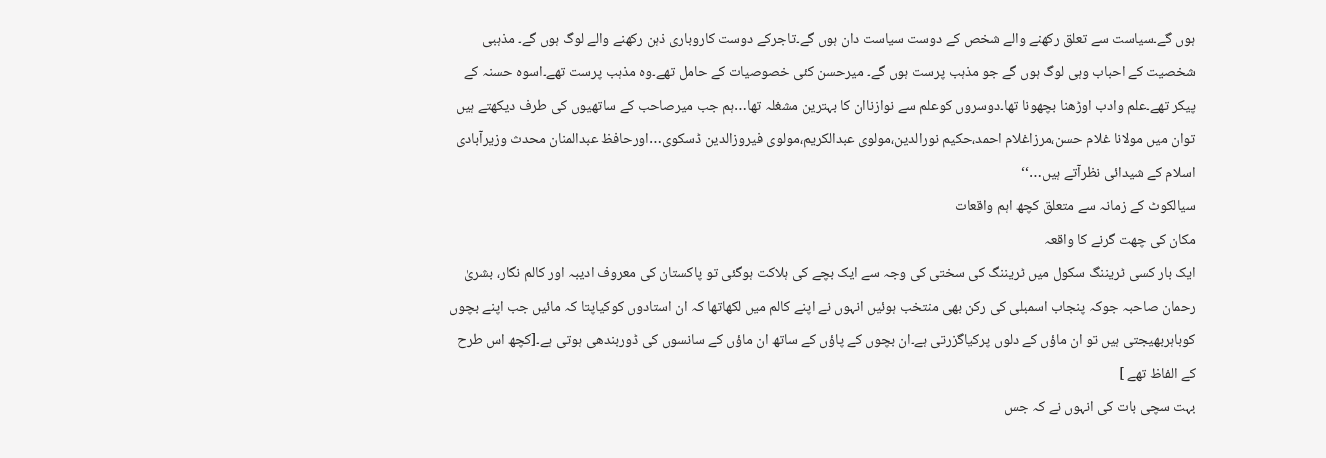ہوں گے۔سیاست سے تعلق رکھنے والے شخص کے دوست سیاست دان ہوں گے۔تاجرکے دوست کاروباری ذہن رکھنے والے لوگ ہوں گے۔ مذہبی شخصیت کے احباب وہی لوگ ہوں گے جو مذہب پرست ہوں گے۔ میرحسن کئی خصوصیات کے حامل تھے۔وہ مذہب پرست تھے۔اسوہ حسنہ کے پیکر تھے۔علم وادب اوڑھنا بچھونا تھا۔دوسروں کوعلم سے نوازناان کا بہترین مشغلہ تھا…ہم جب میرصاحب کے ساتھیوں کی طرف دیکھتے ہیں توان میں مولانا غلام حسن،مرزاغلام احمد،حکیم نورالدین،مولوی عبدالکریم،مولوی فیروزالدین ڈسکوی…اورحافظ عبدالمنان محدث وزیرآبادی اسلام کے شیدائی نظرآتے ہیں…‘‘
سیالکوٹ کے زمانہ سے متعلق کچھ اہم واقعات
مکان کی چھت گرنے کا واقعہ
ایک بار کسی ٹریننگ سکول میں ٹریننگ کی سختی کی وجہ سے ایک بچے کی ہلاکت ہوگئی تو پاکستان کی معروف ادیبہ اور کالم نگار، بشریٰ رحمان صاحبہ جوکہ پنجاب اسمبلی کی رکن بھی منتخب ہوئیں انہوں نے اپنے کالم میں لکھاتھا کہ ان استادوں کوکیاپتا کہ مائیں جب اپنے بچوں کوباہربھیجتی ہیں تو ان ماؤں کے دلوں پرکیاگزرتی ہے۔ان بچوں کے پاؤں کے ساتھ ان ماؤں کے سانسوں کی ڈوربندھی ہوتی ہے۔[کچھ اس طرح کے الفاظ تھے ]
بہت سچی بات کی انہوں نے کہ جس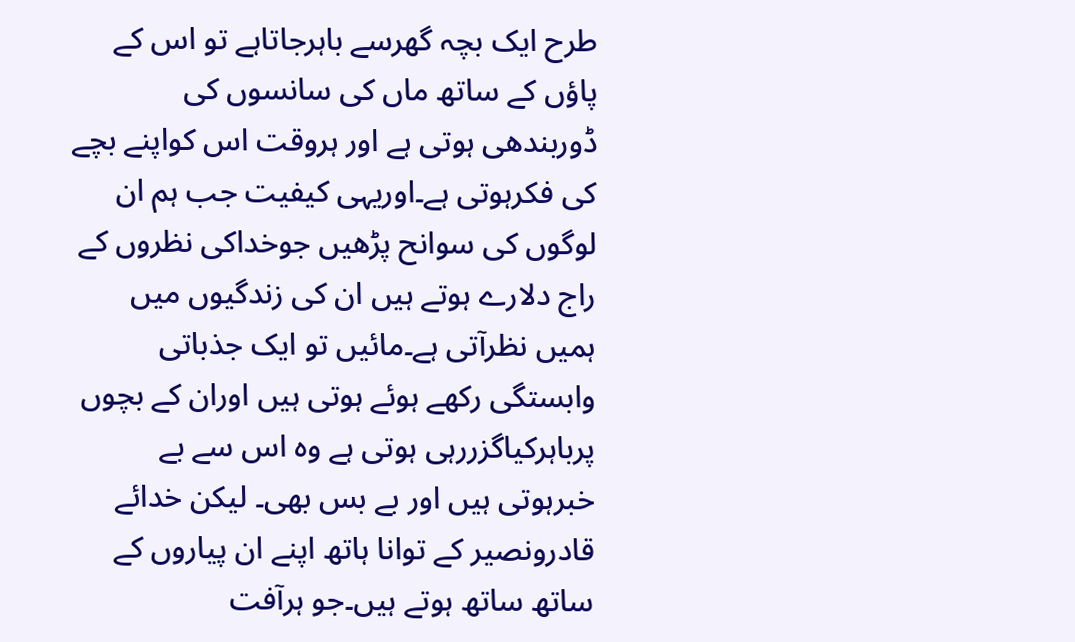طرح ایک بچہ گھرسے باہرجاتاہے تو اس کے پاؤں کے ساتھ ماں کی سانسوں کی ڈوربندھی ہوتی ہے اور ہروقت اس کواپنے بچے کی فکرہوتی ہے۔اوریہی کیفیت جب ہم ان لوگوں کی سوانح پڑھیں جوخداکی نظروں کے راج دلارے ہوتے ہیں ان کی زندگیوں میں ہمیں نظرآتی ہے۔مائیں تو ایک جذباتی وابستگی رکھے ہوئے ہوتی ہیں اوران کے بچوں پرباہرکیاگزررہی ہوتی ہے وہ اس سے بے خبرہوتی ہیں اور بے بس بھی۔ لیکن خدائے قادرونصیر کے توانا ہاتھ اپنے ان پیاروں کے ساتھ ساتھ ہوتے ہیں۔جو ہرآفت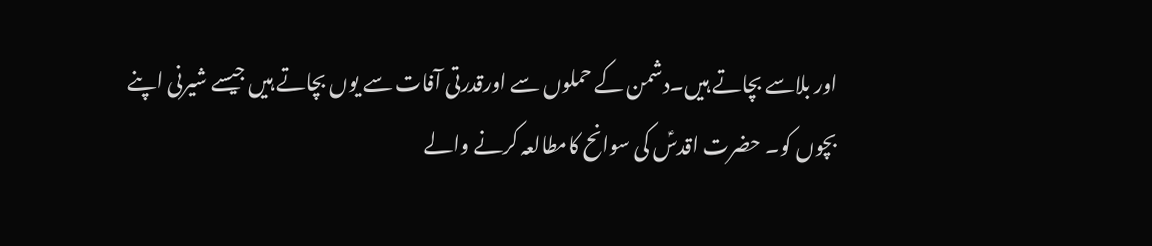اور بلاسے بچاتے ہیں۔دشمن کے حملوں سے اورقدرتی آفات سے یوں بچاتے ہیں جیسے شیرنی اپنے بچوں کو۔ حضرت اقدسؑ کی سوانح کامطالعہ کرنے والے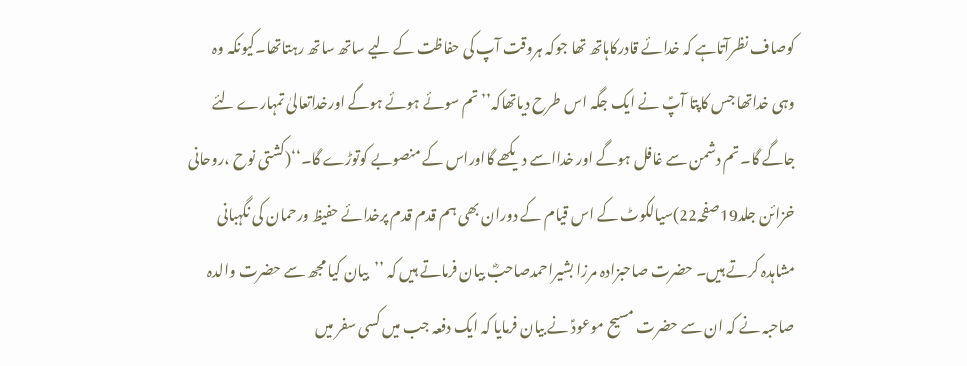کوصاف نظرآتاہے کہ خدائے قادرکاہاتھ تھا جوکہ ہروقت آپ کی حفاظت کے لیے ساتھ ساتھ رہتاتھا۔کیونکہ وہ وہی خداتھا جس کاپتا آپؑ نے ایک جگہ اس طرح دیاتھاکہ’’تم سوئے ہوئے ہوگے اورخداتعالیٰ تمہارے لئے جاگے گا۔تم دشمن سے غافل ہوگے اور خدااسے دیکھے گااوراس کے منصوبے کوتوڑے گا۔‘‘(کشتی نوح ،روحانی خزائن جلد19صفحہ22)سیالکوٹ کے اس قیام کے دوران بھی ہم قدم قدم پرخدائے حفیظ ورحمان کی نگہبانی مشاہدہ کرتے ہیں۔ حضرت صاحبزادہ مرزا بشیراحمدصاحبؓ بیان فرماتے ہیں کہ ’’بیان کیا مجھ سے حضرت والدہ صاحبہ نے کہ ان سے حضرت مسیح موعودؑ نے بیان فرمایا کہ ایک دفعہ جب میں کسی سفر میں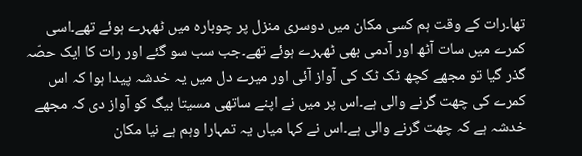تھا۔رات کے وقت ہم کسی مکان میں دوسری منزل پر چوبارہ میں ٹھہرے ہوئے تھے۔اسی کمرے میں سات آٹھ اور آدمی بھی ٹھہرے ہوئے تھے۔جب سب سو گئے اور رات کا ایک حصّہ گذر گیا تو مجھے کچھ ٹک ٹک کی آواز آئی اور میرے دل میں یہ خدشہ پیدا ہوا کہ اس کمرے کی چھت گرنے والی ہے۔اس پر میں نے اپنے ساتھی مسیتا بیگ کو آواز دی کہ مجھے خدشہ ہے کہ چھت گرنے والی ہے۔اس نے کہا میاں یہ تمہارا وہم ہے نیا مکان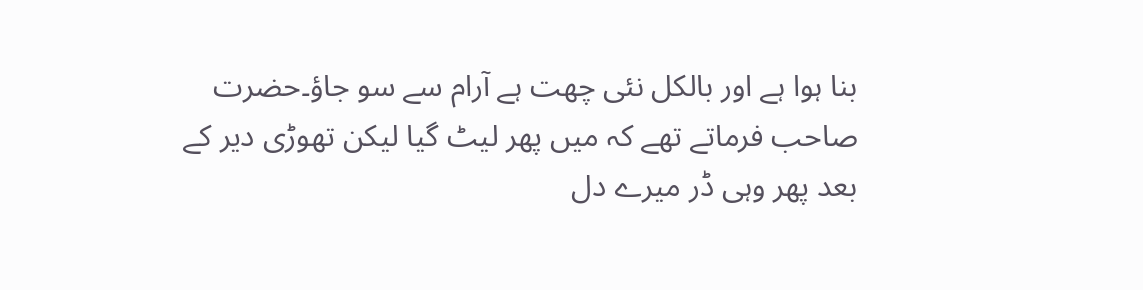بنا ہوا ہے اور بالکل نئی چھت ہے آرام سے سو جاؤ۔حضرت صاحب فرماتے تھے کہ میں پھر لیٹ گیا لیکن تھوڑی دیر کے بعد پھر وہی ڈر میرے دل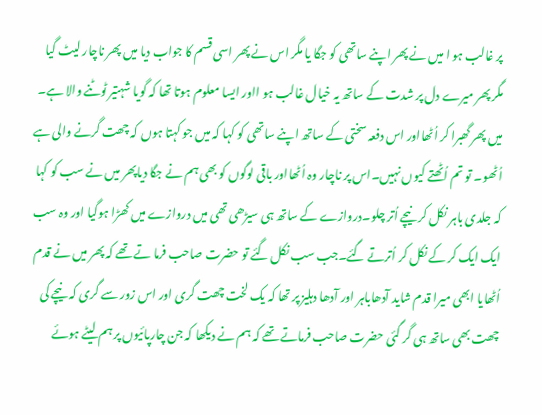پر غالب ہو ا میں نے پھر اپنے ساتھی کو جگا یا مگر اس نے پھر اسی قسم کا جواب دیا میں پھر ناچار لیٹ گیا مگر پھر میرے دل پر شدت کے ساتھ یہ خیال غالب ہو ااور ایسا معلوم ہوتا تھا کہ گویا شہتیر ٹوٹنے والا ہے۔ میں پھر گھبرا کر اُٹھااور اس دفعہ سختی کے ساتھ اپنے ساتھی کو کہا کہ میں جو کہتا ہوں کہ چھت گرنے والی ہے اُٹھو۔ تو تم اُٹھتے کیوں نہیں۔اس پر ناچار وہ اُٹھااور باقی لوگوں کو بھی ہم نے جگا دیاپھر میں نے سب کو کہا کہ جلدی باہر نکل کر نیچے اُتر چلو۔دروازے کے ساتھ ہی سیڑھی تھی میں دروازے میں کھڑا ہوگیا اور وہ سب ایک ایک کر کے نکل کر اُترتے گئے۔جب سب نکل گئے تو حضرت صاحب فرما تے تھے کہ پھر میں نے قدم اُٹھایا ابھی میرا قدم شاید آدھاباہر اور آدھا دہلیز پر تھا کہ یک لخت چھت گری اور اس زور سے گری کہ نیچے کی چھت بھی ساتھ ہی گر گئی حضرت صاحب فرماتے تھے کہ ہم نے دیکھا کہ جن چارپائیوں پر ہم لیٹے ہوئے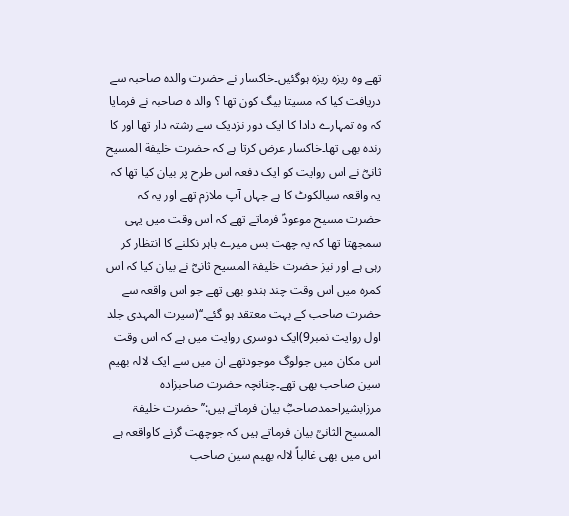تھے وہ ریزہ ریزہ ہوگئیں۔خاکسار نے حضرت والدہ صاحبہ سے دریافت کیا کہ مسیتا بیگ کون تھا ؟ والد ہ صاحبہ نے فرمایا کہ وہ تمہارے دادا کا ایک دور نزدیک سے رشتہ دار تھا اور کا رندہ بھی تھا۔خاکسار عرض کرتا ہے کہ حضرت خلیفة المسیح ثانیؓ نے اس روایت کو ایک دفعہ اس طرح پر بیان کیا تھا کہ یہ واقعہ سیالکوٹ کا ہے جہاں آپ ملازم تھے اور یہ کہ حضرت مسیح موعودؑ فرماتے تھے کہ اس وقت میں یہی سمجھتا تھا کہ یہ چھت بس میرے باہر نکلنے کا انتظار کر رہی ہے اور نیز حضرت خلیفۃ المسیح ثانیؓ نے بیان کیا کہ اس کمرہ میں اس وقت چند ہندو بھی تھے جو اس واقعہ سے حضرت صاحب کے بہت معتقد ہو گئے۔‘‘(سیرت المہدی جلد اول روایت نمبر9)ایک دوسری روایت میں ہے کہ اس وقت اس مکان میں جولوگ موجودتھے ان میں سے ایک لالہ بھیم سین صاحب بھی تھے۔چنانچہ حضرت صاحبزادہ مرزابشیراحمدصاحبؓ بیان فرماتے ہیں:’’حضرت خلیفۃ المسیح الثانیؒ بیان فرماتے ہیں کہ جوچھت گرنے کاواقعہ ہے اس میں بھی غالباً لالہ بھیم سین صاحب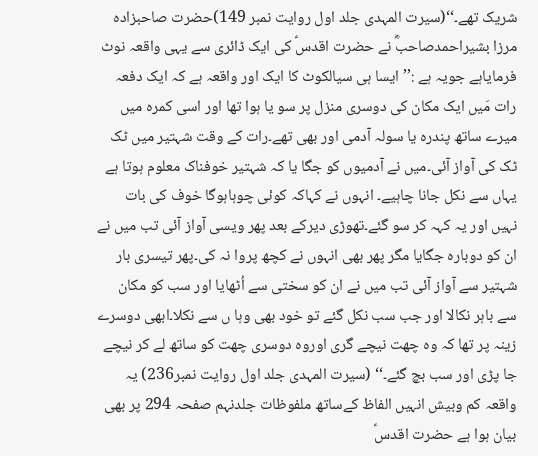شریک تھے۔‘‘(سیرت المہدی جلد اول روایت نمبر 149)حضرت صاحبزادہ مرزا بشیراحمدصاحبؓ نے حضرت اقدسؑ کی ایک ڈائری سے یہی واقعہ نوٹ فرمایاہے جویہ ہے :’’ایسا ہی سیالکوٹ کا ایک اور واقعہ ہے کہ ایک دفعہ رات مَیں ایک مکان کی دوسری منزل پر سو یا ہوا تھا اور اسی کمرہ میں میرے ساتھ پندرہ یا سولہ آدمی اور بھی تھے۔رات کے وقت شہتیر میں ٹک ٹک کی آواز آئی۔میں نے آدمیوں کو جگا یا کہ شہتیر خوفناک معلوم ہوتا ہے یہاں سے نکل جانا چاہیے۔ انہوں نے کہاکہ کوئی چوہاہوگا خوف کی بات نہیں اور یہ کہہ کر سو گئے۔تھوڑی دیرکے بعد پھر ویسی آواز آئی تب میں نے ان کو دوبارہ جگایا مگر پھر بھی انہوں نے کچھ پروا نہ کی۔پھر تیسری بار شہتیر سے آواز آئی تب میں نے ان کو سختی سے اُٹھایا اور سب کو مکان سے باہر نکالا اور جب سب نکل گئے تو خود بھی وہا ں سے نکلا۔ابھی دوسرے زینہ پر تھا کہ وہ چھت نیچے گری اوروہ دوسری چھت کو ساتھ لے کر نیچے جا پڑی اور سب بچ گئے۔‘‘ (سیرت المہدی جلد اول روایت نمبر236) یہ واقعہ کم وبیش انہیں الفاظ کےساتھ ملفوظات جلدنہم صفحہ 294 پر بھی بیان ہوا ہے حضرت اقدسؑ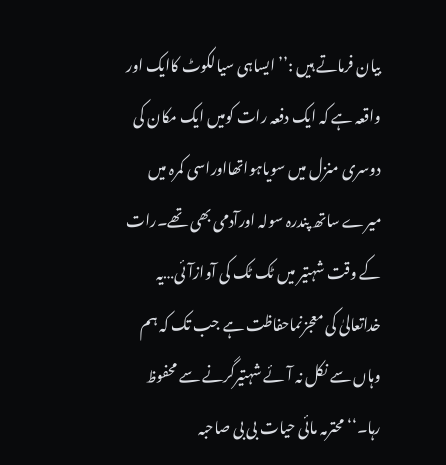بیان فرماتے ہیں :’’ایساہی سیالکوٹ کاایک اور واقعہ ہے کہ ایک دفعہ رات کومیں ایک مکان کی دوسری منزل میں سویاہواتھااوراسی کمرہ میں میرے ساتھ پندرہ سولہ اورآدمی بھی تھے۔رات کے وقت شہتیر میں ٹک ٹک کی آوازآئی…یہ خداتعالیٰ کی معجزنماحفاظت ہے جب تک کہ ہم وہاں سے نکل نہ آئے شہتیرگرنے سے محفوظ رہا۔‘‘محترمہ مائی حیات بی بی صاحبہ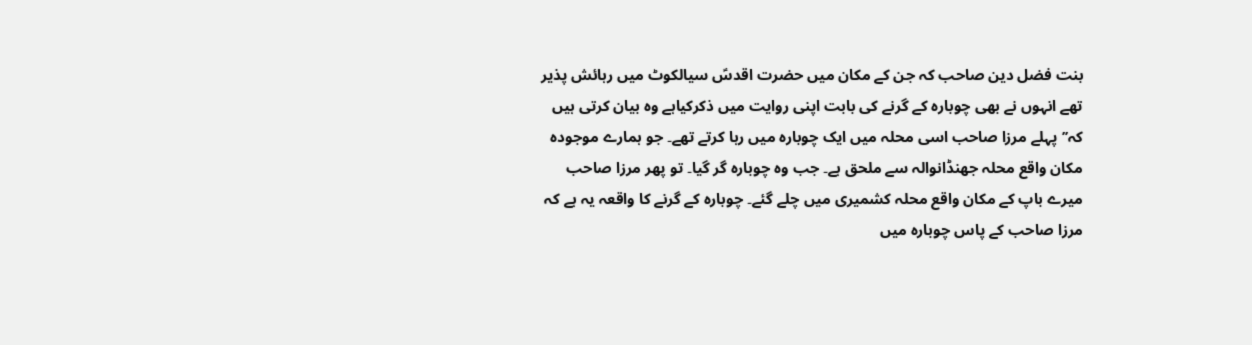بنت فضل دین صاحب کہ جن کے مکان میں حضرت اقدسؑ سیالکوٹ میں رہائش پذیر تھے انہوں نے بھی چوبارہ کے گرنے کی بابت اپنی روایت میں ذکرکیاہے وہ بیان کرتی ہیں کہ’’پہلے مرزا صاحب اسی محلہ میں ایک چوبارہ میں رہا کرتے تھے۔ جو ہمارے موجودہ مکان واقع محلہ جھنڈانوالہ سے ملحق ہے۔ جب وہ چوبارہ گر گیا۔ تو پھر مرزا صاحب میرے باپ کے مکان واقع محلہ کشمیری میں چلے گئے۔ چوبارہ کے گرنے کا واقعہ یہ ہے کہ مرزا صاحب کے پاس چوبارہ میں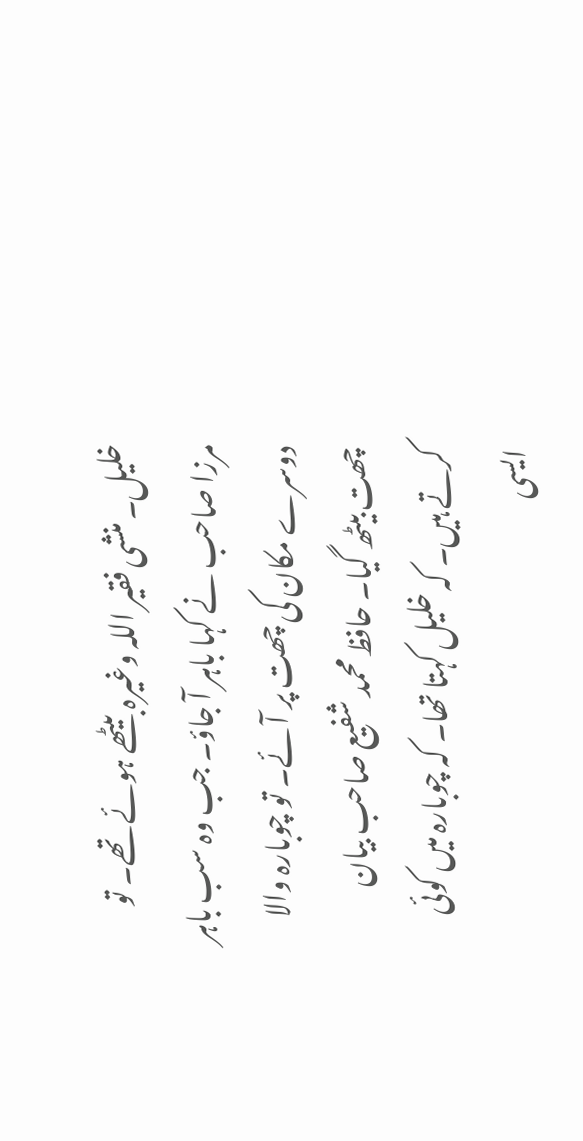خلیل۔ منشی فقیر اللہ وغیرہ بیٹھے ہوئے تھے۔ تو مرزا صاحب نے کہا باہر آ جاؤ۔ جب وہ سب باہر دوسرے مکان کی چھت پر آئے۔ تو چوبارہ والا چھت بیٹھ گیا۔ حافظ محمد شفیع صاحب بیان کرتے ہیں۔ کہ خلیل کہتا تھا۔ کہ چوبارہ میں کوئی ایسی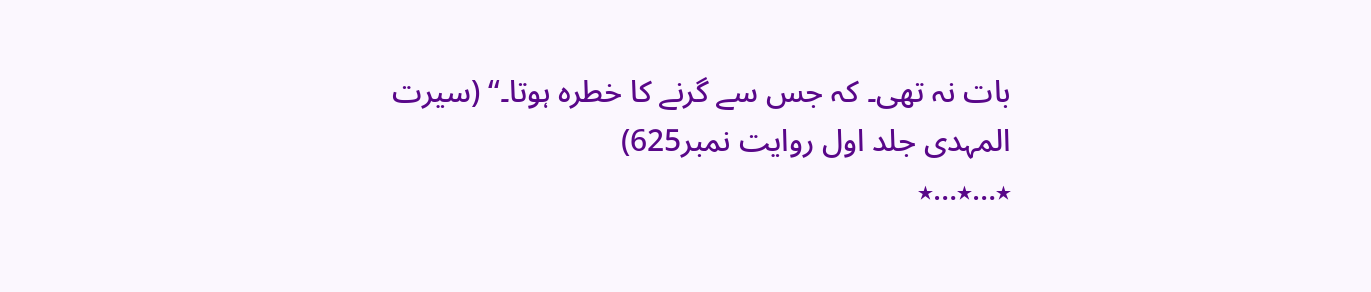بات نہ تھی۔ کہ جس سے گرنے کا خطرہ ہوتا۔‘‘ (سیرت المہدی جلد اول روایت نمبر625)
٭…٭…٭